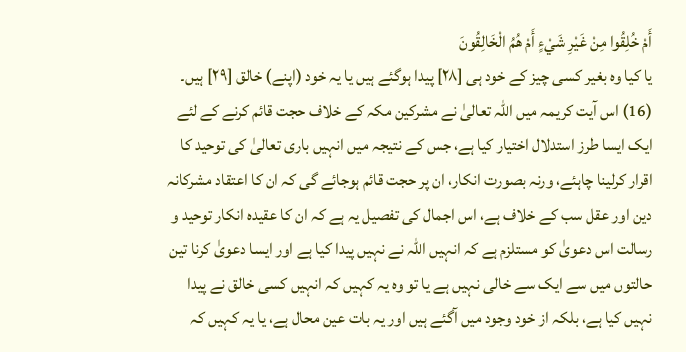أَمْ خُلِقُوا مِنْ غَيْرِ شَيْءٍ أَمْ هُمُ الْخَالِقُونَ
یا کیا وہ بغیر کسی چیز کے خود ہی [٢٨] پیدا ہوگئے ہیں یا یہ خود (اپنے) خالق [٢٩] ہیں۔
(16) اس آیت کریمہ میں اللہ تعالیٰ نے مشرکین مکہ کے خلاف حجت قائم کرنے کے لئے ایک ایسا طرز استدلال اختیار کیا ہے، جس کے نتیجہ میں انہیں باری تعالیٰ کی توحید کا اقرار کرلینا چاہئے، ورنہ بصورت انکار، ان پر حجت قائم ہوجائے گی کہ ان کا اعتقاد مشرکانہ دین اور عقل سب کے خلاف ہے، اس اجمال کی تفصیل یہ ہے کہ ان کا عقیدہ انکار توحید و رسالت اس دعویٰ کو مستلزم ہے کہ انہیں اللہ نے نہیں پیدا کیا ہے اور ایسا دعویٰ کرنا تین حالتوں میں سے ایک سے خالی نہیں ہے یا تو وہ یہ کہیں کہ انہیں کسی خالق نے پیدا نہیں کیا ہے، بلکہ از خود وجود میں آگئے ہیں اور یہ بات عین محال ہے، یا یہ کہیں کہ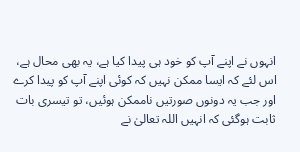انہوں نے اپنے آپ کو خود ہی پیدا کیا ہے، یہ بھی محال ہے، اس لئے کہ ایسا ممکن نہیں کہ کوئی اپنے آپ کو پیدا کرے اور جب یہ دونوں صورتیں ناممکن ہوئیں، تو تیسری بات ثابت ہوگئی کہ انہیں اللہ تعالیٰ نے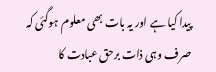پیدا کیا ہے اور یہ بات بھی معلوم ہوگئی کہ صرف وہی ذات برحق عبادت کا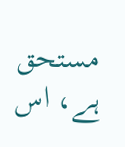مستحق ہے، اس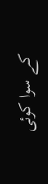کے سوا کوئی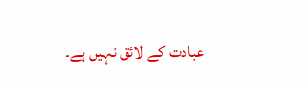عبادت کے لائق نہیں ہے۔